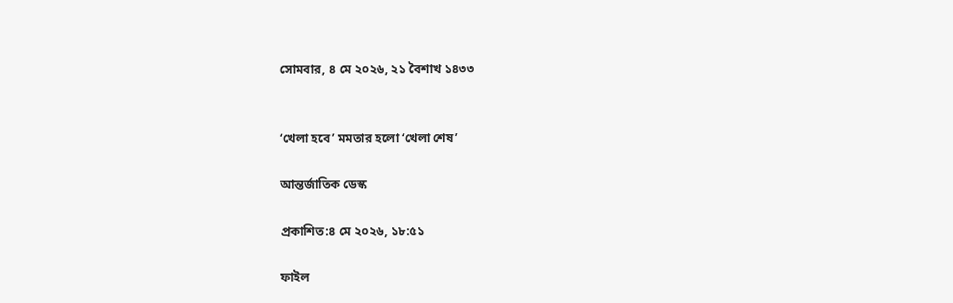সোমবার, ৪ মে ২০২৬, ২১ বৈশাখ ১৪৩৩


‘খেলা হবে’ মমতার হলো ‘খেলা শেষ’

আন্তর্জাতিক ডেস্ক

প্রকাশিত:৪ মে ২০২৬, ১৮:৫১

ফাইল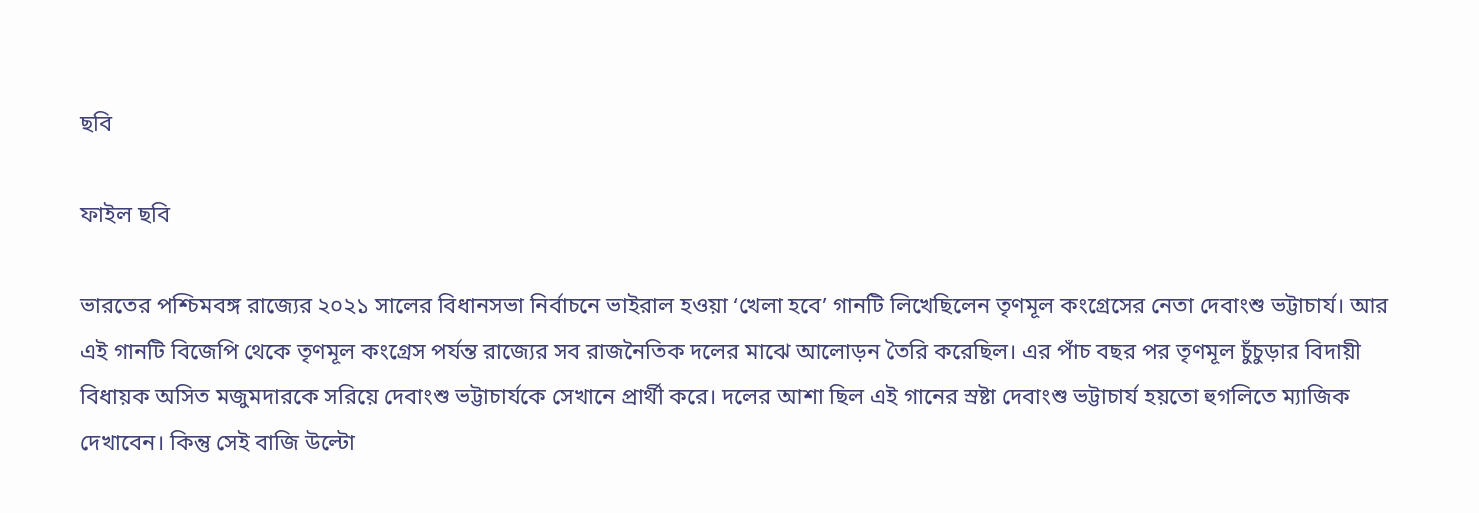ছবি

ফাইল ছবি

ভারতের পশ্চিমবঙ্গ রাজ্যের ২০২১ সালের বিধানসভা নির্বাচনে ভাইরাল হওয়া ‘খেলা হবে’ গানটি লিখেছিলেন তৃণমূল কংগ্রেসের নেতা দেবাংশু ভট্টাচার্য। আর এই গানটি বিজেপি থেকে তৃণমূল কংগ্রেস পর্যন্ত রাজ্যের সব রাজনৈতিক দলের মাঝে আলোড়ন তৈরি করেছিল। এর পাঁচ বছর পর তৃণমূল চুঁচুড়ার বিদায়ী বিধায়ক অসিত মজুমদারকে সরিয়ে দেবাংশু ভট্টাচার্যকে সেখানে প্রার্থী করে। দলের আশা ছিল এই গানের স্রষ্টা দেবাংশু ভট্টাচার্য হয়তো হুগলিতে ম্যাজিক দেখাবেন। কিন্তু সেই বাজি উল্টো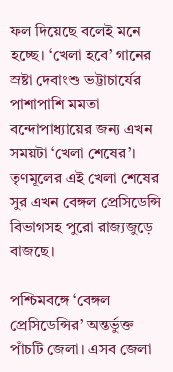ফল দিয়েছে বলেই মনে হচ্ছে। ‘খেলা হবে’ গানের স্রষ্টা দেবাংশু ভট্টাচার্যের পাশাপাশি মমতা বন্দোপাধ্যায়ের জন্য এখন সময়টা ‘খেলা শেষের’। তৃণমূলের এই খেলা শেষের সুর এখন বেঙ্গল প্রেসিডেন্সি বিভাগসহ পুরো রাজ্যজুড়ে বাজছে।

পশ্চিমবঙ্গে ‘বেঙ্গল প্রেসিডেন্সির’ অন্তর্ভুক্ত পাঁচটি জেলা। এসব জেলা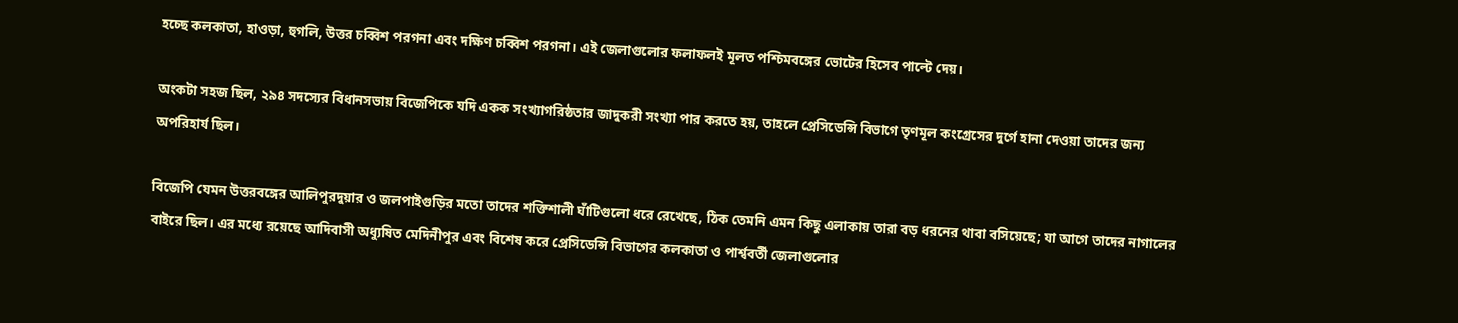হচ্ছে কলকাতা, হাওড়া, হুগলি, উত্তর চব্বিশ পরগনা এবং দক্ষিণ চব্বিশ পরগনা। এই জেলাগুলোর ফলাফলই মূলত পশ্চিমবঙ্গের ভোটের হিসেব পাল্টে দেয়।

অংকটা সহজ ছিল, ২৯৪ সদস্যের বিধানসভায় বিজেপিকে যদি একক সংখ্যাগরিষ্ঠতার জাদুকরী সংখ্যা পার করতে হয়, তাহলে প্রেসিডেন্সি বিভাগে তৃণমূল কংগ্রেসের দুর্গে হানা দেওয়া তাদের জন্য অপরিহার্য ছিল।

বিজেপি যেমন উত্তরবঙ্গের আলিপুরদুয়ার ও জলপাইগুড়ির মতো তাদের শক্তিশালী ঘাঁটিগুলো ধরে রেখেছে, ঠিক তেমনি এমন কিছু এলাকায় তারা বড় ধরনের থাবা বসিয়েছে; যা আগে তাদের নাগালের বাইরে ছিল। এর মধ্যে রয়েছে আদিবাসী অধ্যুষিত মেদিনীপুর এবং বিশেষ করে প্রেসিডেন্সি বিভাগের কলকাতা ও পার্শ্ববর্তী জেলাগুলোর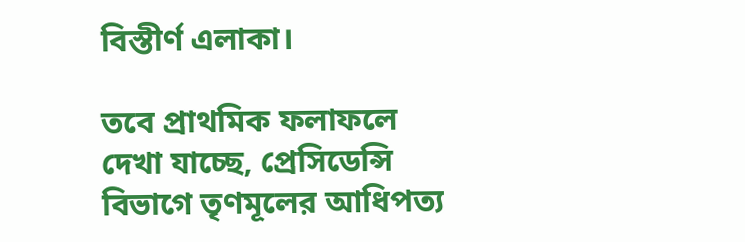বিস্তীর্ণ এলাকা।

তবে প্রাথমিক ফলাফলে দেখা যাচ্ছে, প্রেসিডেন্সি বিভাগে তৃণমূলের আধিপত্য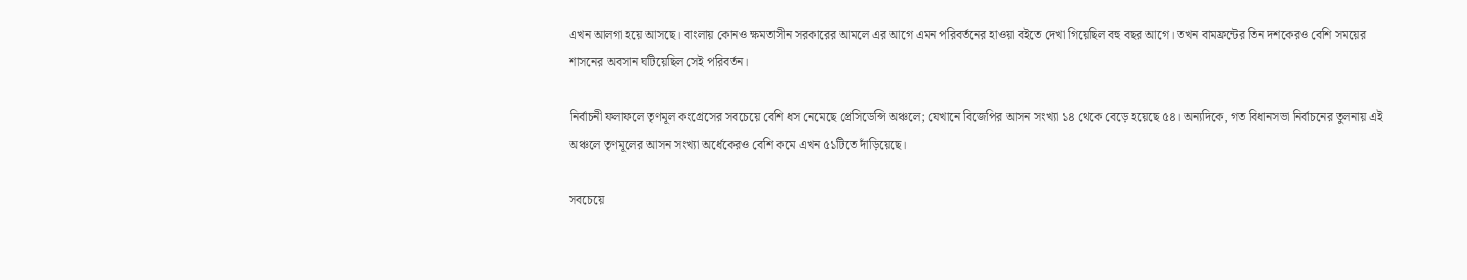এখন আলগা হয়ে আসছে। বাংলায় কোনও ক্ষমতাসীন সরকারের আমলে এর আগে এমন পরিবর্তনের হাওয়া বইতে দেখা গিয়েছিল বহু বছর আগে। তখন বামফ্রন্টের তিন দশকেরও বেশি সময়ের শাসনের অবসান ঘটিয়েছিল সেই পরিবর্তন।

নির্বাচনী ফলাফলে তৃণমূল কংগ্রেসের সবচেয়ে বেশি ধস নেমেছে প্রেসিডেন্সি অঞ্চলে; যেখানে বিজেপির আসন সংখ্যা ১৪ থেকে বেড়ে হয়েছে ৫৪। অন্যদিকে, গত বিধানসভা নির্বাচনের তুলনায় এই অঞ্চলে তৃণমূলের আসন সংখ্যা অর্ধেকেরও বেশি কমে এখন ৫১টিতে দাঁড়িয়েছে।

সবচেয়ে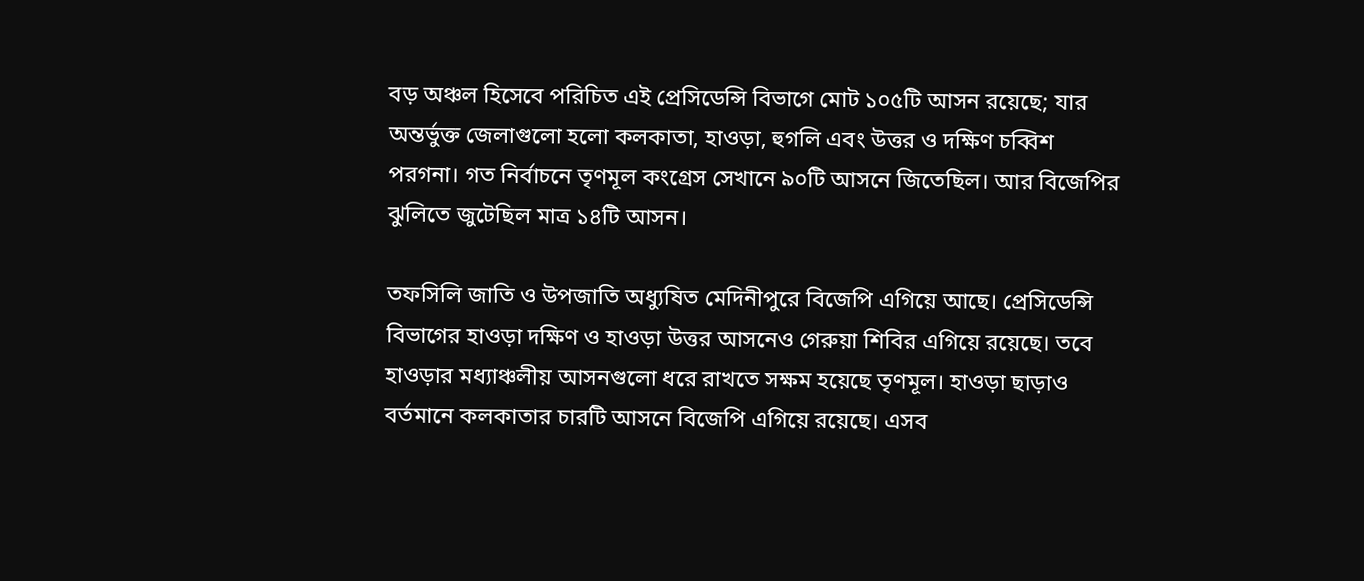বড় অঞ্চল হিসেবে পরিচিত এই প্রেসিডেন্সি বিভাগে মোট ১০৫টি আসন রয়েছে; যার অন্তর্ভুক্ত জেলাগুলো হলো কলকাতা, হাওড়া, হুগলি এবং উত্তর ও দক্ষিণ চব্বিশ পরগনা। গত নির্বাচনে তৃণমূল কংগ্রেস সেখানে ৯০টি আসনে জিতেছিল। আর বিজেপির ঝুলিতে জুটেছিল মাত্র ১৪টি আসন।

তফসিলি জাতি ও উপজাতি অধ্যুষিত মেদিনীপুরে বিজেপি এগিয়ে আছে। প্রেসিডেন্সি বিভাগের হাওড়া দক্ষিণ ও হাওড়া উত্তর আসনেও গেরুয়া শিবির এগিয়ে রয়েছে। তবে হাওড়ার মধ্যাঞ্চলীয় আসনগুলো ধরে রাখতে সক্ষম হয়েছে তৃণমূল। হাওড়া ছাড়াও বর্তমানে কলকাতার চারটি আসনে বিজেপি এগিয়ে রয়েছে। এসব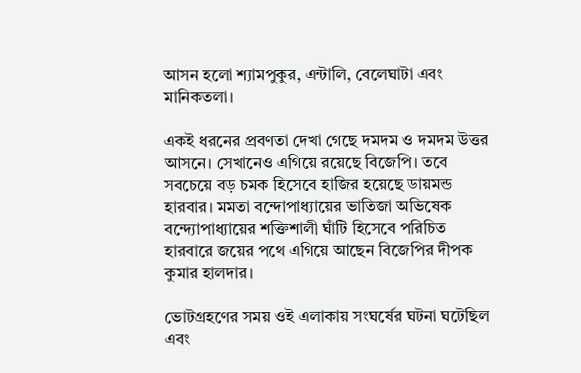আসন হলো শ্যামপুকুর, এন্টালি, বেলেঘাটা এবং মানিকতলা।

একই ধরনের প্রবণতা দেখা গেছে দমদম ও দমদম উত্তর আসনে। সেখানেও এগিয়ে রয়েছে বিজেপি। তবে সবচেয়ে বড় চমক হিসেবে হাজির হয়েছে ডায়মন্ড হারবার। মমতা বন্দোপাধ্যায়ের ভাতিজা অভিষেক বন্দ্যোপাধ্যায়ের শক্তিশালী ঘাঁটি হিসেবে পরিচিত হারবারে জয়ের পথে এগিয়ে আছেন বিজেপির দীপক কুমার হালদার।

ভোটগ্রহণের সময় ওই এলাকায় সংঘর্ষের ঘটনা ঘটেছিল এবং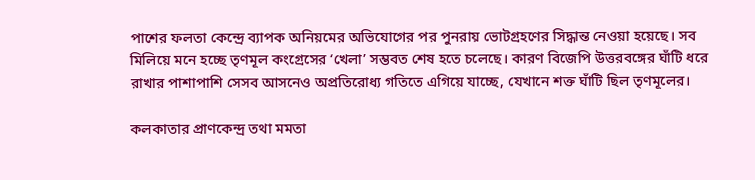পাশের ফলতা কেন্দ্রে ব্যাপক অনিয়মের অভিযোগের পর পুনরায় ভোটগ্রহণের সিদ্ধান্ত নেওয়া হয়েছে। সব মিলিয়ে মনে হচ্ছে তৃণমূল কংগ্রেসের ‘খেলা’ সম্ভবত শেষ হতে চলেছে। কারণ বিজেপি উত্তরবঙ্গের ঘাঁটি ধরে রাখার পাশাপাশি সেসব আসনেও অপ্রতিরোধ্য গতিতে এগিয়ে যাচ্ছে, যেখানে শক্ত ঘাঁটি ছিল তৃণমূলের।

কলকাতার প্রাণকেন্দ্র তথা মমতা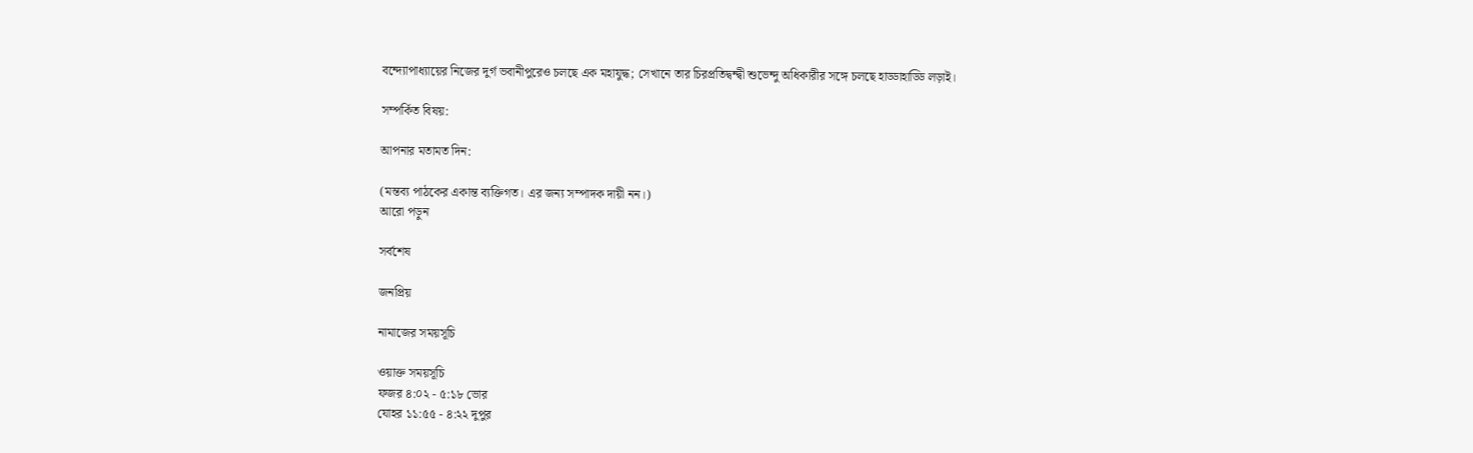বন্দ্যোপাধ্যায়ের নিজের দুর্গ ভবানীপুরেও চলছে এক মহাযুদ্ধ; সেখানে তার চিরপ্রতিদ্বন্দ্বী শুভেন্দু অধিকারীর সঙ্গে চলছে হাড্ডাহাড্ডি লড়াই।

সম্পর্কিত বিষয়:

আপনার মতামত দিন:

(মন্তব্য পাঠকের একান্ত ব্যক্তিগত। এর জন্য সম্পাদক দায়ী নন।)
আরো পড়ুন

সর্বশেষ

জনপ্রিয়

নামাজের সময়সূচি

ওয়াক্ত সময়সূচি
ফজর ৪:০২ - ৫:১৮ ভোর
যোহর ১১:৫৫ - ৪:২২ দুপুর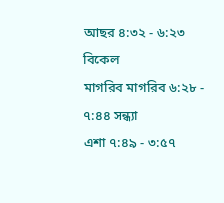আছর ৪:৩২ - ৬:২৩ বিকেল
মাগরিব মাগরিব ৬:২৮ - ৭:৪৪ সন্ধ্যা
এশা ৭:৪৯ - ৩:৫৭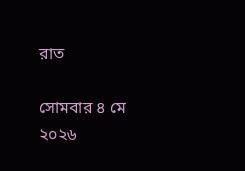রাত

সোমবার ৪ মে ২০২৬